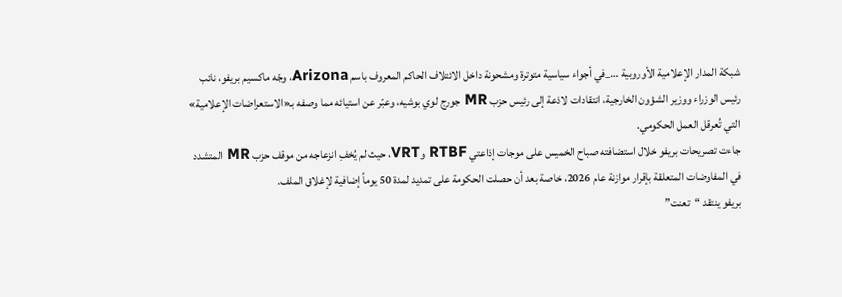شبكة المدار الإعلامية الأوروبية …_في أجواء سياسية متوترة ومشحونة داخل الائتلاف الحاكم المعروف باسم Arizona، وجّه ماكسيم بريفو، نائب رئيس الوزراء ووزير الشؤون الخارجية، انتقادات لاذعة إلى رئيس حزب MR جورج لوي بوشيه، وعبّر عن استيائه مما وصفه بـ«الاستعراضات الإعلامية» التي تُعرقل العمل الحكومي.
جاءت تصريحات بريفو خلال استضافته صباح الخميس على موجات إذاعتي RTBF وVRT، حيث لم يُخفِ انزعاجه من موقف حزب MR المتشدد في المفاوضات المتعلقة بإقرار موازنة عام 2026، خاصة بعد أن حصلت الحكومة على تمديد لمدة 50 يوماً إضافية لإغلاق الملف.
بريفو ينتقد “تعنت”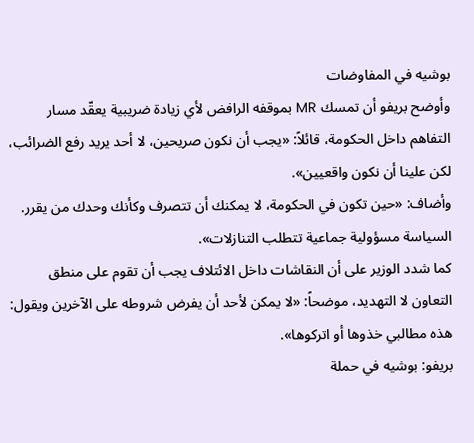بوشيه في المفاوضات
وأوضح بريفو أن تمسك MR بموقفه الرافض لأي زيادة ضريبية يعقّد مسار التفاهم داخل الحكومة، قائلاً: «يجب أن نكون صريحين، لا أحد يريد رفع الضرائب، لكن علينا أن نكون واقعيين».
وأضاف: «حين تكون في الحكومة، لا يمكنك أن تتصرف وكأنك وحدك من يقرر. السياسة مسؤولية جماعية تتطلب التنازلات».
كما شدد الوزير على أن النقاشات داخل الائتلاف يجب أن تقوم على منطق التعاون لا التهديد، موضحاً: «لا يمكن لأحد أن يفرض شروطه على الآخرين ويقول: هذه مطالبي خذوها أو اتركوها».
بريفو: بوشيه في حملة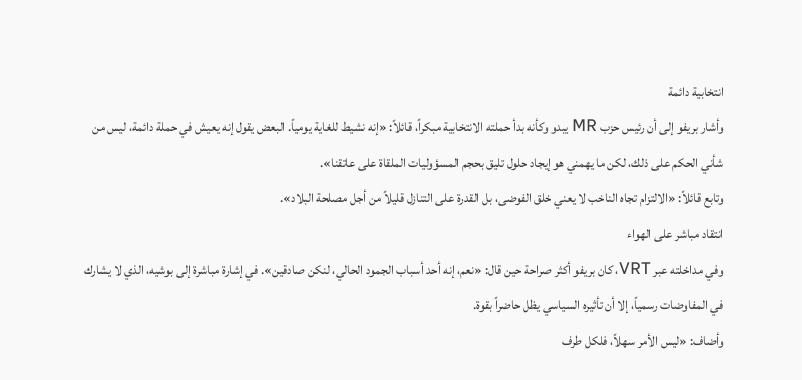انتخابية دائمة
وأشار بريفو إلى أن رئيس حزب MR يبدو وكأنه بدأ حملته الانتخابية مبكراً، قائلاً: «إنه نشيط للغاية يومياً. البعض يقول إنه يعيش في حملة دائمة، ليس من شأني الحكم على ذلك، لكن ما يهمني هو إيجاد حلول تليق بحجم المسؤوليات الملقاة على عاتقنا».
وتابع قائلاً: «الالتزام تجاه الناخب لا يعني خلق الفوضى، بل القدرة على التنازل قليلاً من أجل مصلحة البلاد».
انتقاد مباشر على الهواء
وفي مداخلته عبر VRT، كان بريفو أكثر صراحة حين قال: «نعم، إنه أحد أسباب الجمود الحالي، لنكن صادقين». في إشارة مباشرة إلى بوشيه، الذي لا يشارك في المفاوضات رسمياً، إلا أن تأثيره السياسي يظل حاضراً بقوة.
وأضاف: «ليس الأمر سهلاً، فلكل طرف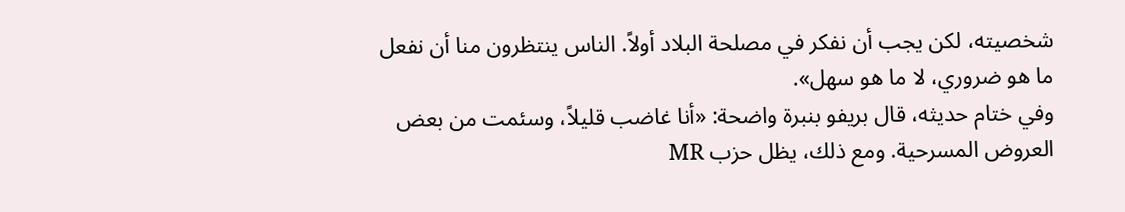شخصيته، لكن يجب أن نفكر في مصلحة البلاد أولاً. الناس ينتظرون منا أن نفعل ما هو ضروري، لا ما هو سهل».
وفي ختام حديثه، قال بريفو بنبرة واضحة: «أنا غاضب قليلاً، وسئمت من بعض العروض المسرحية. ومع ذلك، يظل حزب MR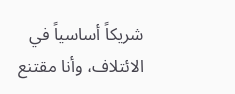شريكاً أساسياً في الائتلاف، وأنا مقتنع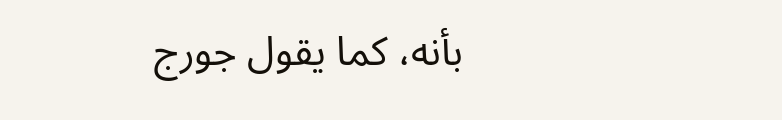بأنه، كما يقول جورج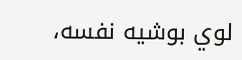لوي بوشيه نفسه،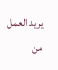يريد العمل من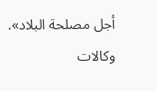أجل مصلحة البلاد».
وكالات